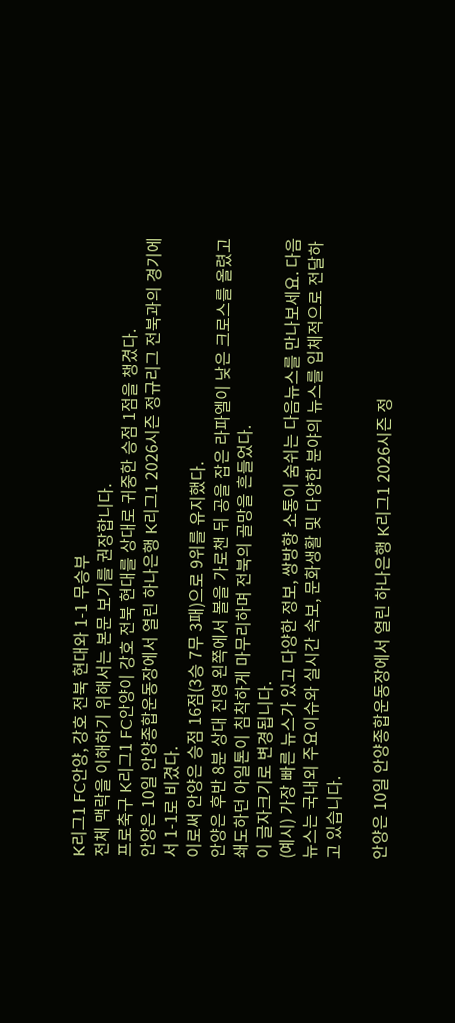K리그1 FC안양, 강호 전북 현대와 1-1 무승부
전체 맥락을 이해하기 위해서는 본문 보기를 권장합니다.
프로축구 K리그1 FC안양이 강호 전북 현대를 상대로 귀중한 승점 1점을 챙겼다.
안양은 10일 안양종합운동장에서 열린 하나은행 K리그1 2026시즌 정규리그 전북과의 경기에서 1-1로 비겼다.
이로써 안양은 승점 16점(3승 7무 3패)으로 9위를 유지했다.
안양은 후반 8분 상대 진영 왼쪽에서 볼을 가로챈 뒤 공을 잡은 라파엘이 낮은 크로스를 올렸고 쇄도하던 아일톤이 침착하게 마무리하며 전북의 골망을 흔들었다.
이 글자크기로 변경됩니다.
(예시) 가장 빠른 뉴스가 있고 다양한 정보, 쌍방향 소통이 숨쉬는 다음뉴스를 만나보세요. 다음뉴스는 국내외 주요이슈와 실시간 속보, 문화생활 및 다양한 분야의 뉴스를 입체적으로 전달하고 있습니다.

안양은 10일 안양종합운동장에서 열린 하나은행 K리그1 2026시즌 정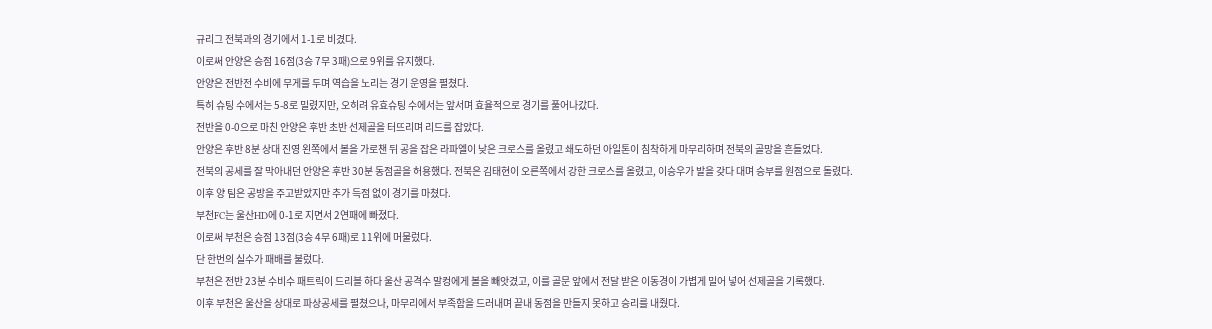규리그 전북과의 경기에서 1-1로 비겼다.
이로써 안양은 승점 16점(3승 7무 3패)으로 9위를 유지했다.
안양은 전반전 수비에 무게를 두며 역습을 노리는 경기 운영을 펼쳤다.
특히 슈팅 수에서는 5-8로 밀렸지만, 오히려 유효슈팅 수에서는 앞서며 효율적으로 경기를 풀어나갔다.
전반을 0-0으로 마친 안양은 후반 초반 선제골을 터뜨리며 리드를 잡았다.
안양은 후반 8분 상대 진영 왼쪽에서 볼을 가로챈 뒤 공을 잡은 라파엘이 낮은 크로스를 올렸고 쇄도하던 아일톤이 침착하게 마무리하며 전북의 골망을 흔들었다.
전북의 공세를 잘 막아내던 안양은 후반 30분 동점골을 허용했다. 전북은 김태현이 오른쪽에서 강한 크로스를 올렸고, 이승우가 발을 갖다 대며 승부를 원점으로 돌렸다.
이후 양 팀은 공방을 주고받았지만 추가 득점 없이 경기를 마쳤다.
부천FC는 울산HD에 0-1로 지면서 2연패에 빠졌다.
이로써 부천은 승점 13점(3승 4무 6패)로 11위에 머물렀다.
단 한번의 실수가 패배를 불렀다.
부천은 전반 23분 수비수 패트릭이 드리블 하다 울산 공격수 말컹에게 볼을 빼앗겼고, 이를 골문 앞에서 전달 받은 이동경이 가볍게 밀어 넣어 선제골을 기록했다.
이후 부천은 울산을 상대로 파상공세를 펼쳤으나, 마무리에서 부족함을 드러내며 끝내 동점을 만들지 못하고 승리를 내줬다.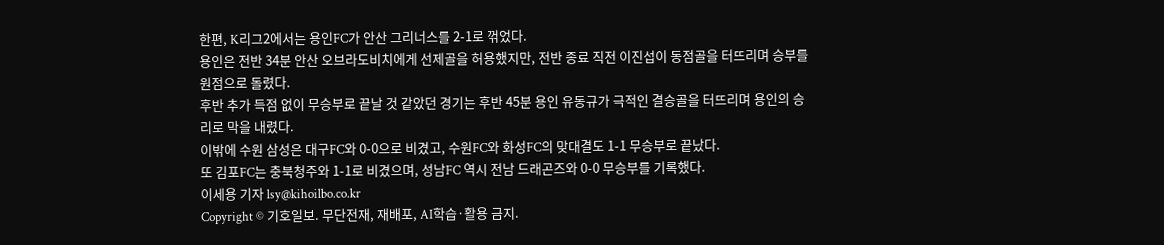한편, K리그2에서는 용인FC가 안산 그리너스를 2-1로 꺾었다.
용인은 전반 34분 안산 오브라도비치에게 선제골을 허용했지만, 전반 종료 직전 이진섭이 동점골을 터뜨리며 승부를 원점으로 돌렸다.
후반 추가 득점 없이 무승부로 끝날 것 같았던 경기는 후반 45분 용인 유동규가 극적인 결승골을 터뜨리며 용인의 승리로 막을 내렸다.
이밖에 수원 삼성은 대구FC와 0-0으로 비겼고, 수원FC와 화성FC의 맞대결도 1-1 무승부로 끝났다.
또 김포FC는 충북청주와 1-1로 비겼으며, 성남FC 역시 전남 드래곤즈와 0-0 무승부를 기록했다.
이세용 기자 lsy@kihoilbo.co.kr
Copyright © 기호일보. 무단전재, 재배포, AI학습·활용 금지.